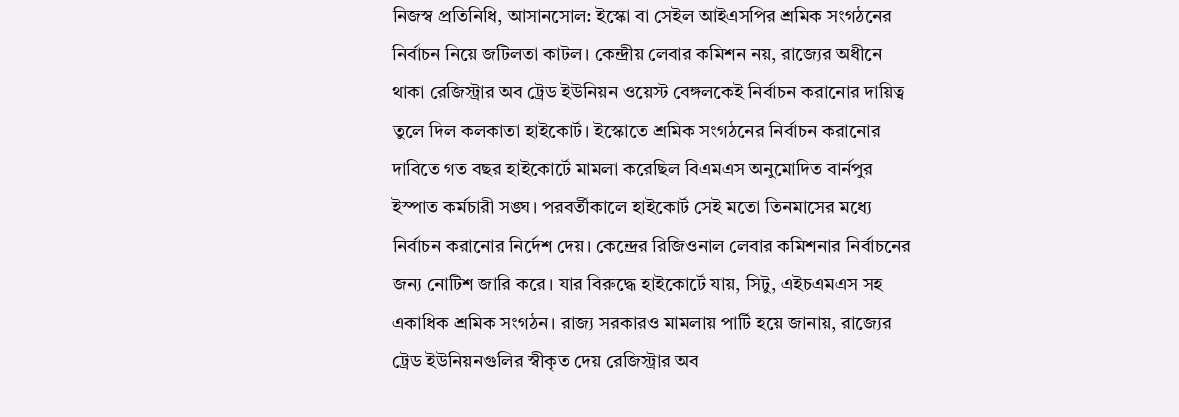নিজস্ব প্রতিনিধি, আসানসোল: ইস্কো বা সেইল আইএসপির শ্রমিক সংগঠনের নির্বাচন নিয়ে জটিলতা কাটল। কেন্দ্রীয় লেবার কমিশন নয়, রাজ্যের অধীনে থাকা রেজিস্ট্রার অব ট্রেড ইউনিয়ন ওয়েস্ট বেঙ্গলকেই নির্বাচন করানোর দায়িত্ব তুলে দিল কলকাতা হাইকোর্ট। ইস্কোতে শ্রমিক সংগঠনের নির্বাচন করানোর দাবিতে গত বছর হাইকোর্টে মামলা করেছিল বিএমএস অনুমোদিত বার্নপুর ইস্পাত কর্মচারী সঙ্ঘ। পরবর্তীকালে হাইকোর্ট সেই মতো তিনমাসের মধ্যে নির্বাচন করানোর নির্দেশ দেয়। কেন্দ্রের রিজিওনাল লেবার কমিশনার নির্বাচনের জন্য নোটিশ জারি করে। যার বিরুদ্ধে হাইকোর্টে যায়, সিটু, এইচএমএস সহ একাধিক শ্রমিক সংগঠন। রাজ্য সরকারও মামলায় পার্টি হয়ে জানায়, রাজ্যের ট্রেড ইউনিয়নগুলির স্বীকৃত দেয় রেজিস্ট্রার অব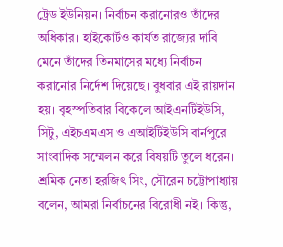ট্রেড ইউনিয়ন। নির্বাচন করানোরও তাঁদের অধিকার। হাইকোর্টও কার্যত রাজ্যের দাবি মেনে তাঁদের তিনমাসের মধ্যে নির্বাচন করানোর নির্দেশ দিয়েছে। বুধবার এই রায়দান হয়। বৃহস্পতিবার বিকেলে আইএনটিইউসি, সিটু, এইচএমএস ও এআইটিইউসি বার্নপুরে সাংবাদিক সম্মেলন করে বিষয়টি তুলে ধরেন। শ্রমিক নেতা হরজিৎ সিং, সৌরেন চট্টোপাধ্যায় বলেন, আমরা নির্বাচনের বিরোধী নই। কিন্তু,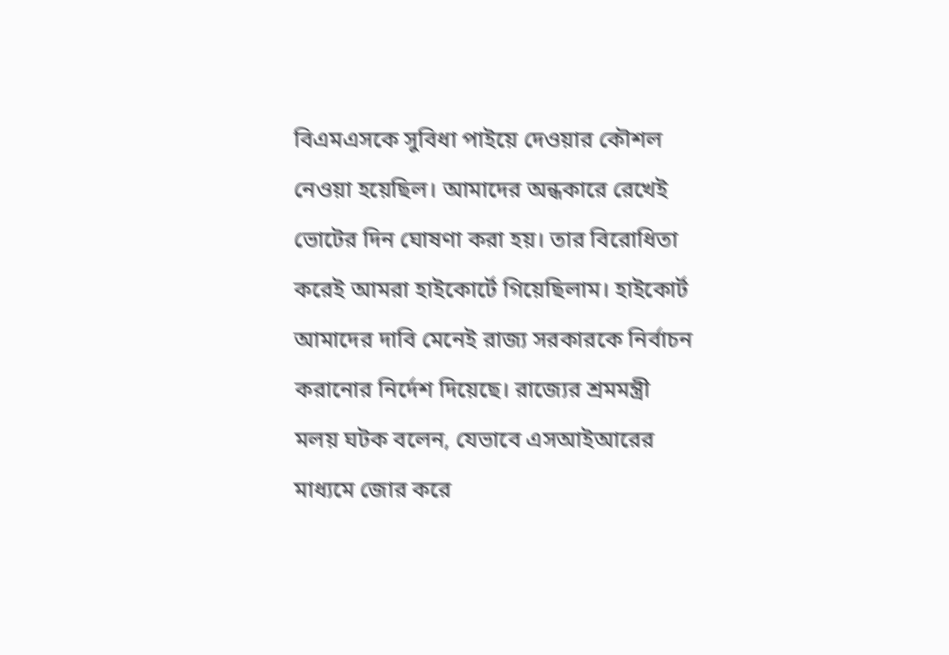বিএমএসকে সুবিধা পাইয়ে দেওয়ার কৌশল নেওয়া হয়েছিল। আমাদের অন্ধকারে রেখেই ভোটের দিন ঘোষণা করা হয়। তার বিরোধিতা করেই আমরা হাইকোর্টে গিয়েছিলাম। হাইকোর্ট আমাদের দাবি মেনেই রাজ্য সরকারকে নির্বাচন করানোর নির্দেশ দিয়েছে। রাজ্যের শ্রমমন্ত্রী মলয় ঘটক বলেন, যেভাবে এসআইআরের মাধ্যমে জোর করে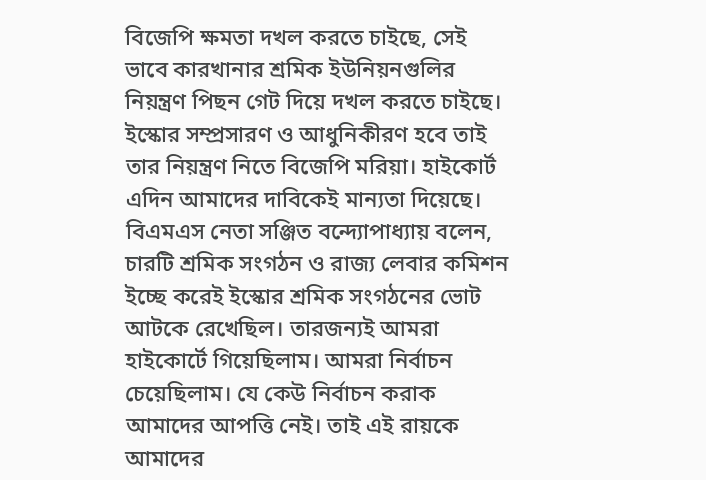বিজেপি ক্ষমতা দখল করতে চাইছে, সেই ভাবে কারখানার শ্রমিক ইউনিয়নগুলির নিয়ন্ত্রণ পিছন গেট দিয়ে দখল করতে চাইছে। ইস্কোর সম্প্রসারণ ও আধুনিকীরণ হবে তাই তার নিয়ন্ত্রণ নিতে বিজেপি মরিয়া। হাইকোর্ট এদিন আমাদের দাবিকেই মান্যতা দিয়েছে। বিএমএস নেতা সঞ্জিত বন্দ্যোপাধ্যায় বলেন, চারটি শ্রমিক সংগঠন ও রাজ্য লেবার কমিশন ইচ্ছে করেই ইস্কোর শ্রমিক সংগঠনের ভোট আটকে রেখেছিল। তারজন্যই আমরা হাইকোর্টে গিয়েছিলাম। আমরা নির্বাচন চেয়েছিলাম। যে কেউ নির্বাচন করাক আমাদের আপত্তি নেই। তাই এই রায়কে আমাদের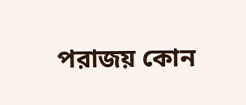পরাজয় কোন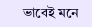ভাবেই মনে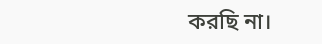করছি না।